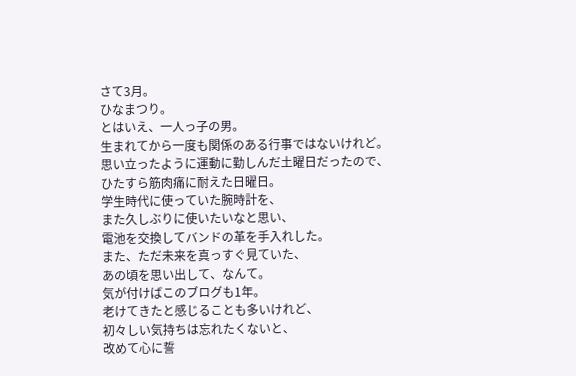さて3月。
ひなまつり。
とはいえ、一人っ子の男。
生まれてから一度も関係のある行事ではないけれど。
思い立ったように運動に勤しんだ土曜日だったので、
ひたすら筋肉痛に耐えた日曜日。
学生時代に使っていた腕時計を、
また久しぶりに使いたいなと思い、
電池を交換してバンドの革を手入れした。
また、ただ未来を真っすぐ見ていた、
あの頃を思い出して、なんて。
気が付けばこのブログも1年。
老けてきたと感じることも多いけれど、
初々しい気持ちは忘れたくないと、
改めて心に誓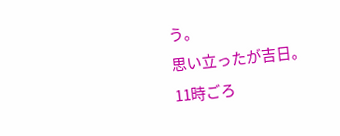う。
思い立ったが吉日。
11時ごろ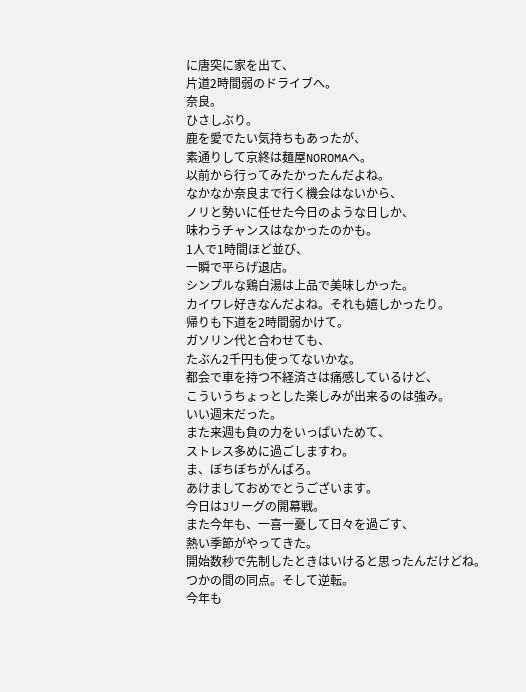に唐突に家を出て、
片道2時間弱のドライブへ。
奈良。
ひさしぶり。
鹿を愛でたい気持ちもあったが、
素通りして京終は麺屋NOROMAへ。
以前から行ってみたかったんだよね。
なかなか奈良まで行く機会はないから、
ノリと勢いに任せた今日のような日しか、
味わうチャンスはなかったのかも。
1人で1時間ほど並び、
一瞬で平らげ退店。
シンプルな鶏白湯は上品で美味しかった。
カイワレ好きなんだよね。それも嬉しかったり。
帰りも下道を2時間弱かけて。
ガソリン代と合わせても、
たぶん2千円も使ってないかな。
都会で車を持つ不経済さは痛感しているけど、
こういうちょっとした楽しみが出来るのは強み。
いい週末だった。
また来週も負の力をいっぱいためて、
ストレス多めに過ごしますわ。
ま、ぼちぼちがんばろ。
あけましておめでとうございます。
今日はJリーグの開幕戦。
また今年も、一喜一憂して日々を過ごす、
熱い季節がやってきた。
開始数秒で先制したときはいけると思ったんだけどね。
つかの間の同点。そして逆転。
今年も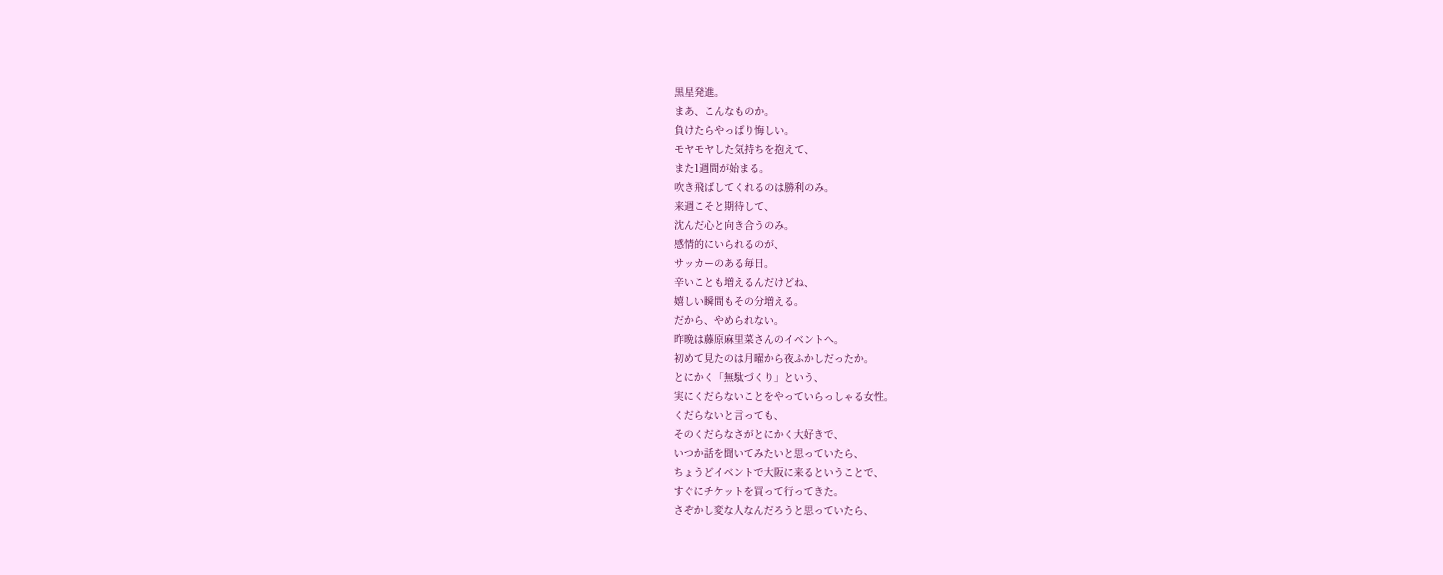黒星発進。
まあ、こんなものか。
負けたらやっぱり悔しい。
モヤモヤした気持ちを抱えて、
また1週間が始まる。
吹き飛ばしてくれるのは勝利のみ。
来週こそと期待して、
沈んだ心と向き合うのみ。
感情的にいられるのが、
サッカーのある毎日。
辛いことも増えるんだけどね、
嬉しい瞬間もその分増える。
だから、やめられない。
昨晩は藤原麻里菜さんのイベントへ。
初めて見たのは月曜から夜ふかしだったか。
とにかく「無駄づくり」という、
実にくだらないことをやっていらっしゃる女性。
くだらないと言っても、
そのくだらなさがとにかく大好きで、
いつか話を聞いてみたいと思っていたら、
ちょうどイベントで大阪に来るということで、
すぐにチケットを買って行ってきた。
さぞかし変な人なんだろうと思っていたら、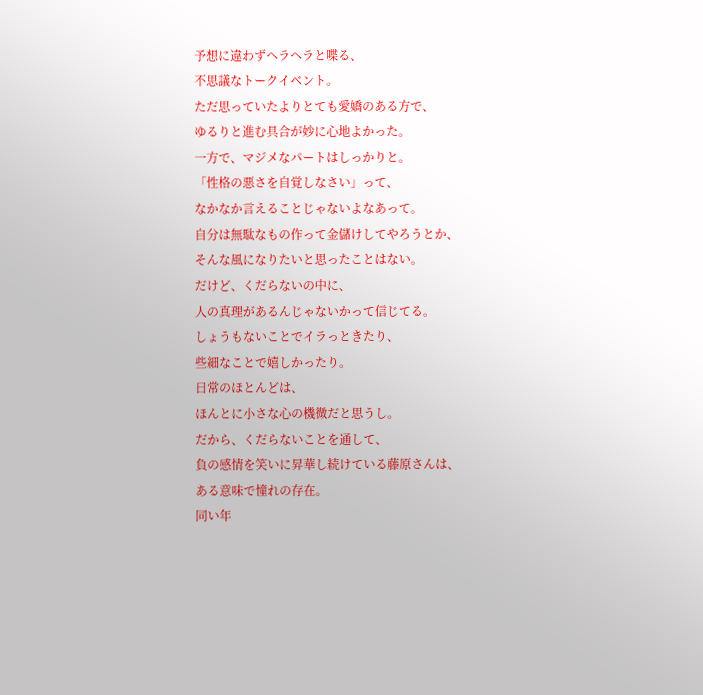予想に違わずヘラヘラと喋る、
不思議なトークイベント。
ただ思っていたよりとても愛嬌のある方で、
ゆるりと進む具合が妙に心地よかった。
一方で、マジメなパートはしっかりと。
「性格の悪さを自覚しなさい」って、
なかなか言えることじゃないよなあって。
自分は無駄なもの作って金儲けしてやろうとか、
そんな風になりたいと思ったことはない。
だけど、くだらないの中に、
人の真理があるんじゃないかって信じてる。
しょうもないことでイラっときたり、
些細なことで嬉しかったり。
日常のほとんどは、
ほんとに小さな心の機微だと思うし。
だから、くだらないことを通して、
負の感情を笑いに昇華し続けている藤原さんは、
ある意味で憧れの存在。
同い年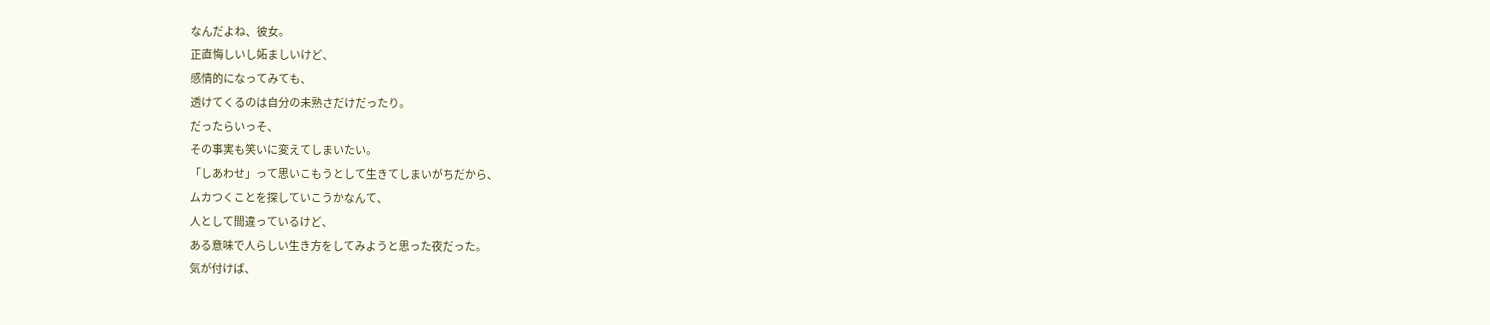なんだよね、彼女。
正直悔しいし妬ましいけど、
感情的になってみても、
透けてくるのは自分の未熟さだけだったり。
だったらいっそ、
その事実も笑いに変えてしまいたい。
「しあわせ」って思いこもうとして生きてしまいがちだから、
ムカつくことを探していこうかなんて、
人として間違っているけど、
ある意味で人らしい生き方をしてみようと思った夜だった。
気が付けば、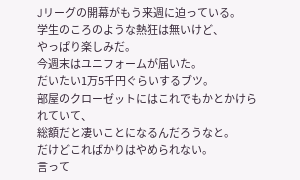Jリーグの開幕がもう来週に迫っている。
学生のころのような熱狂は無いけど、
やっぱり楽しみだ。
今週末はユニフォームが届いた。
だいたい1万5千円ぐらいするブツ。
部屋のクローゼットにはこれでもかとかけられていて、
総額だと凄いことになるんだろうなと。
だけどこればかりはやめられない。
言って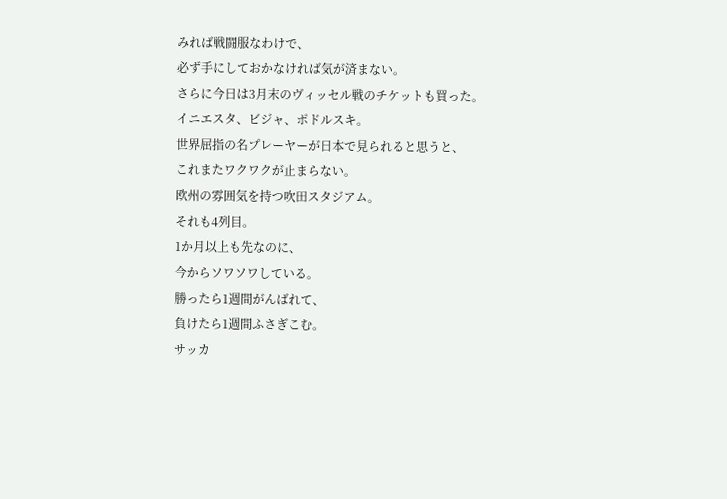みれば戦闘服なわけで、
必ず手にしておかなければ気が済まない。
さらに今日は3月末のヴィッセル戦のチケットも買った。
イニエスタ、ビジャ、ポドルスキ。
世界屈指の名プレーヤーが日本で見られると思うと、
これまたワクワクが止まらない。
欧州の雰囲気を持つ吹田スタジアム。
それも4列目。
1か月以上も先なのに、
今からソワソワしている。
勝ったら1週間がんばれて、
負けたら1週間ふさぎこむ。
サッカ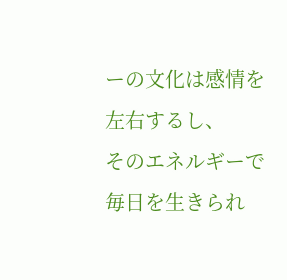ーの文化は感情を左右するし、
そのエネルギーで毎日を生きられ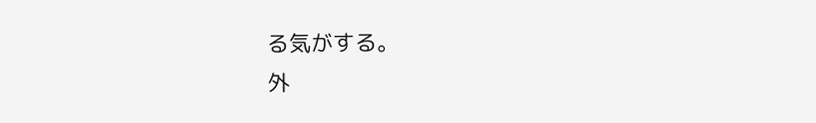る気がする。
外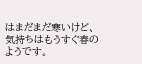はまだまだ寒いけど、
気持ちはもうすぐ春のようです。